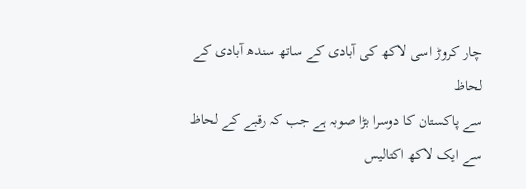چار کروڑ اسی لاکھ کی آبادی کے ساتھ سندھ آبادی کے لحاظ
سے پاکستان کا دوسرا بڑا صوبہ ہے جب کہ رقبے کے لحاظ سے ایک لاکھ اکتالیس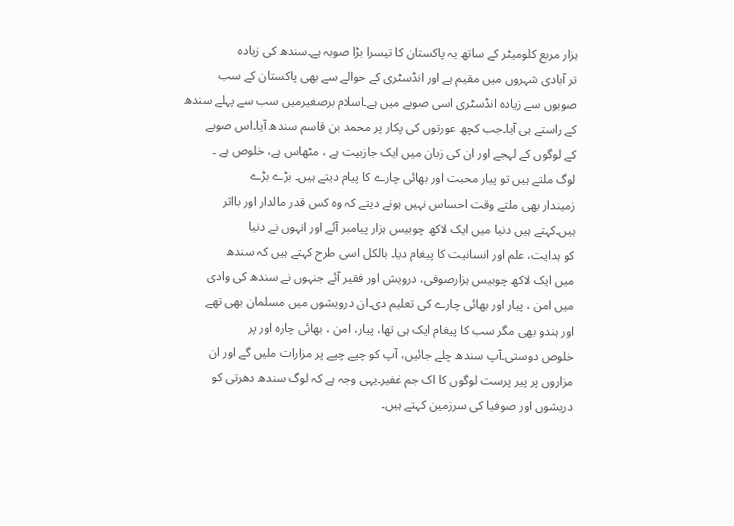ہزار مربع کلومیٹر کے ساتھ یہ پاکستان کا تیسرا بڑا صوبہ ہے۔سندھ کی زیادہ
تر آبادی شہروں میں مقیم ہے اور انڈسٹری کے حوالے سے بھی پاکستان کے سب
صوبوں سے زیادہ انڈسٹری اسی صوبے میں ہے۔اسلام برصغیرمیں سب سے پہلے سندھ
کے راستے ہی آیا۔جب کچھ عورتوں کی پکار پر محمد بن قاسم سندھ آیا۔اس صوبے
کے لوگوں کے لہجے اور ان کی زبان میں ایک جازبیت ہے ، مٹھاس ہے، خلوص ہے ۔
لوگ ملتے ہیں تو پیار محبت اور بھائی چارے کا پیام دیتے ہیں۔ بڑے بڑے
زمیندار بھی ملتے وقت احساس نہیں ہونے دیتے کہ وہ کس قدر مالدار اور بااثر
ہیں۔کہتے ہیں دنیا میں ایک لاکھ چوبیس ہزار پیامبر آئے اور انہوں نے دنیا
کو ہدایت، علم اور انسانیت کا پیغام دیا۔ بالکل اسی طرح کہتے ہیں کہ سندھ
میں ایک لاکھ چوبیس ہزارصوفی، درویش اور فقیر آئے جنہوں نے سندھ کی وادی
میں امن ، پیار اور بھائی چارے کی تعلیم دی۔ان درویشوں میں مسلمان بھی تھے
اور ہندو بھی مگر سب کا پیغام ایک ہی تھا، پیار، امن ، بھائی چارہ اور پر
خلوص دوستی۔آپ سندھ چلے جائیں، آپ کو چپے چپے پر مزارات ملیں گے اور ان
مزاروں پر پیر پرست لوگوں کا اک جم غفیر۔یہی وجہ ہے کہ لوگ سندھ دھرتی کو
دریشوں اور صوفیا کی سرزمین کہتے ہیں۔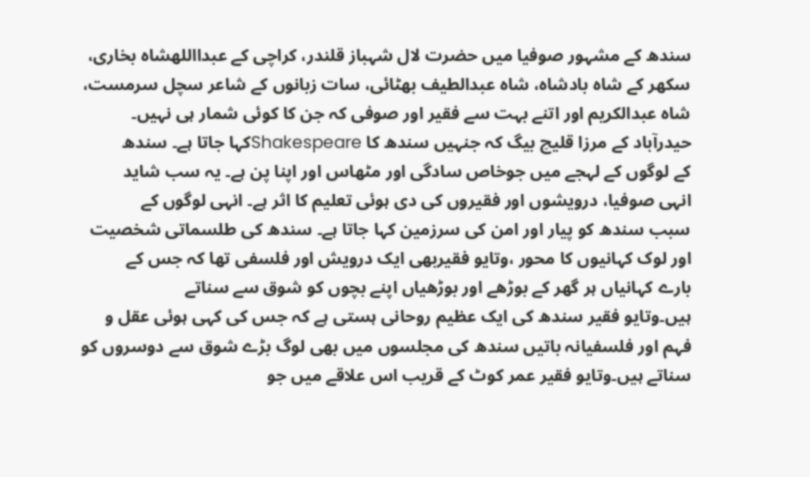سندھ کے مشہور صوفیا میں حضرت لال شہباز قلندر، کراچی کے عبدااللهشاہ بخاری،
سکھر کے شاہ بادشاہ، شاہ عبدالطیف بھٹائی، سات زبانوں کے شاعر سچل سرمست،
شاہ عبدالکریم اور اتنے بہت سے فقیر اور صوفی کہ جن کا کوئی شمار ہی نہیں۔
حیدرآباد کے مرزا قلیچ بیگ کہ جنہیں سندھ کا Shakespeareکہا جاتا ہے۔ سندھ
کے لوگوں کے لہجے میں جوخاص سادگی اور مٹھاس اور اپنا پن ہے۔ یہ سب شاید
انہی صوفیا، درویشوں اور فقیروں کی دی ہوئی تعلیم کا اثر ہے۔ انہی لوگوں کے
سبب سندھ کو پیار اور امن کی سرزمین کہا جاتا ہے۔ سندھ کی طلسماتی شخصیت
اور لوک کہانیوں کا محور ،وتایو فقیربھی ایک درویش اور فلسفی تھا کہ جس کے
بارے کہانیاں ہر گھر کے بوڑھے اور بوڑھیاں اپنے بچوں کو شوق سے سناتے
ہیں۔وتایو فقیر سندھ کی ایک عظیم روحانی ہستی ہے کہ جس کی کہی ہوئی عقل و
فہم اور فلسفیانہ باتیں سندھ کی مجلسوں میں بھی لوگ بڑے شوق سے دوسروں کو
سناتے ہیں۔وتایو فقیر عمر کوٹ کے قریب اس علاقے میں جو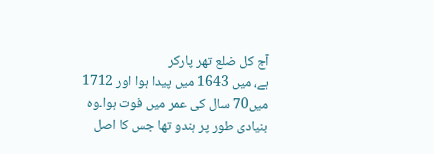آج کل ضلع تھر پارکر
ہے، میں 1643 میں پیدا ہوا اور 1712 میں70 سال کی عمر میں فوت ہوا۔وہ
بنیادی طور پر ہندو تھا جس کا اصل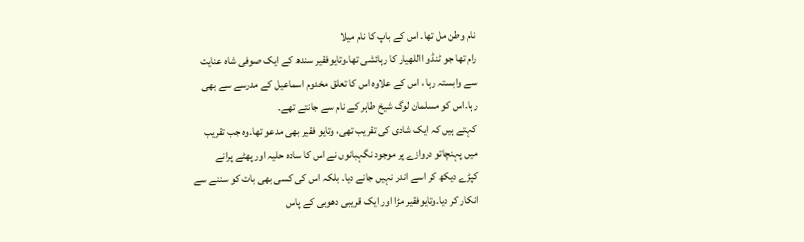نام وطن مل تھا۔ اس کے باپ کا نام میلا
رام تھا جو ٹنڈو االلهیار کا رہائشی تھا۔وتایوفقیر سندھ کے ایک صوفی شاہ عنایت
سے وابستہ رہا ، اس کے علاوہ اس کا تعلق مخدوم اسماعیل کے مدرسے سے بھی
رہا۔اس کو مسلمان لوگ شیخ طاہر کے نام سے جانتے تھے۔
کہتے ہیں کہ ایک شادی کی تقریب تھی، وتایو فقیر بھی مدعو تھا۔وہ جب تقریب
میں پہنچاتو دروازے پر موجود نگہبانوں نے اس کا سادہ حلیہ اور پھٹے پرانے
کپڑے دیکھ کر اسے اندر نہیں جانے دیا۔ بلکہ اس کی کسی بھی بات کو سننے سے
انکار کر دیا۔وتایوفقیر مڑا اور ایک قریبی دھوبی کے پاس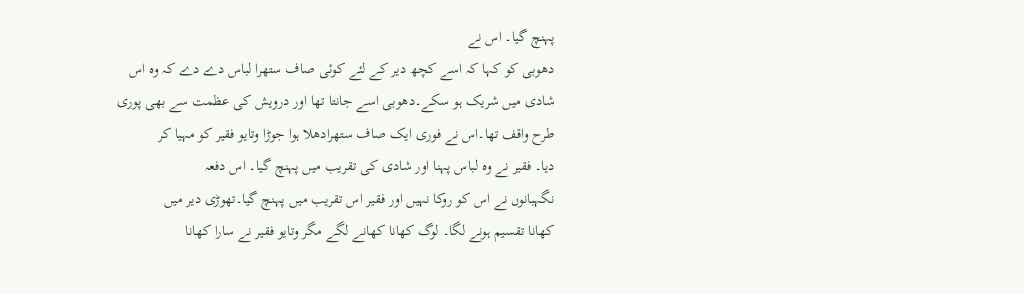پہنچ گیا۔ اس نے
دھوبی کو کہا کہ اسے کچھ دیر کے لئے کوئی صاف ستھرا لباس دے دے کہ وہ اس
شادی میں شریک ہو سکے۔دھوبی اسے جانتا تھا اور درویش کی عظمت سے بھی پوری
طرح واقف تھا۔اس نے فوری ایک صاف ستھرادھلا ہوا جوڑا وتایو فقیر کو مہیا کر
دیا۔ فقیر نے وہ لباس پہنا اور شادی کی تقریب میں پہنچ گیا۔ اس دفعہ
نگہبانوں نے اس کو روکا نہیں اور فقیر اس تقریب میں پہنچ گیا۔تھوڑی دیر میں
کھانا تقسیم ہونے لگا۔ لوگ کھانا کھانے لگے مگر وتایو فقیر نے سارا کھانا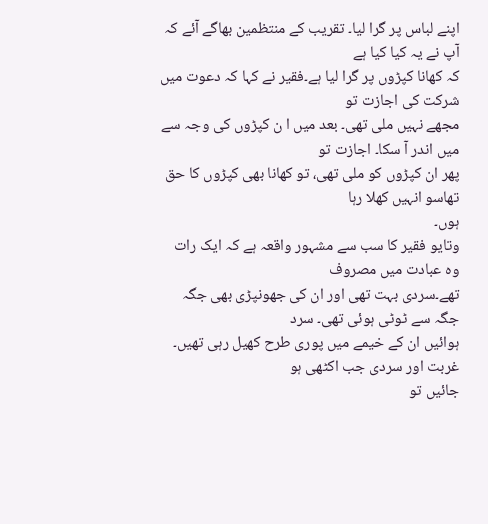اپنے لباس پر گرا لیا۔ تقریب کے منتظمین بھاگے آئے کہ آپ نے یہ کیا کیا ہے
کہ کھانا کپڑوں پر گرا لیا ہے۔فقیر نے کہا کہ دعوت میں شرکت کی اجازت تو
مجھے نہیں ملی تھی۔ بعد میں ا ن کپڑوں کی وجہ سے میں اندر آ سکا۔ اجازت تو
پھر ان کپڑوں کو ملی تھی، تو کھانا بھی کپڑوں کا حق تھاسو انہیں کھلا رہا
ہوں۔
وتایو فقیر کا سب سے مشہور واقعہ ہے کہ ایک رات وہ عبادت میں مصروف
تھے۔سردی بہت تھی اور ان کی جھونپڑی بھی جگہ جگہ سے ٹوٹی ہوئی تھی۔ سرد
ہوائیں ان کے خیمے میں پوری طرح کھیل رہی تھیں۔ غربت اور سردی جب اکٹھی ہو
جائیں تو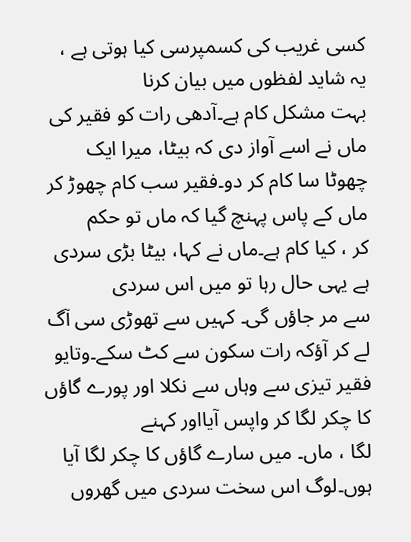کسی غریب کی کسمپرسی کیا ہوتی ہے ، یہ شاید لفظوں میں بیان کرنا
بہت مشکل کام ہے۔آدھی رات کو فقیر کی ماں نے اسے آواز دی کہ بیٹا، میرا ایک
چھوٹا سا کام کر دو۔فقیر سب کام چھوڑ کر ماں کے پاس پہنچ گیا کہ ماں تو حکم
کر ، کیا کام ہے۔ماں نے کہا، بیٹا بڑی سردی ہے یہی حال رہا تو میں اس سردی
سے مر جاؤں گی۔ کہیں سے تھوڑی سی آگ لے کر آؤکہ رات سکون سے کٹ سکے۔وتایو
فقیر تیزی سے وہاں سے نکلا اور پورے گاؤں کا چکر لگا کر واپس آیااور کہنے
لگا ، ماں۔ میں سارے گاؤں کا چکر لگا آیا ہوں۔لوگ اس سخت سردی میں گھروں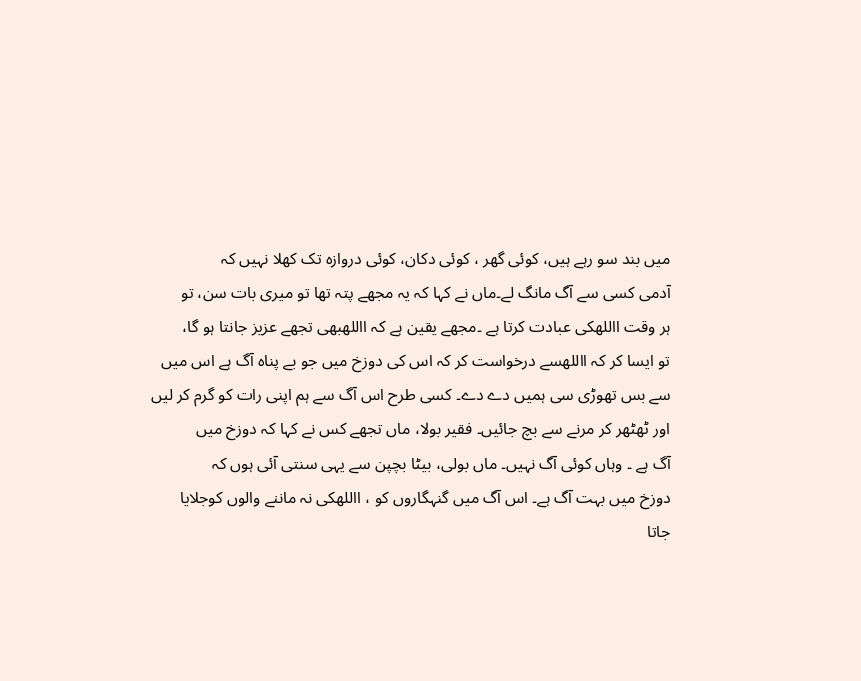میں بند سو رہے ہیں، کوئی گھر ، کوئی دکان، کوئی دروازہ تک کھلا نہیں کہ
آدمی کسی سے آگ مانگ لے۔ماں نے کہا کہ یہ مجھے پتہ تھا تو میری بات سن، تو
ہر وقت االلهکی عبادت کرتا ہے ۔مجھے یقین ہے کہ االلهبھی تجھے عزیز جانتا ہو گا،
تو ایسا کر کہ االلهسے درخواست کر کہ اس کی دوزخ میں جو بے پناہ آگ ہے اس میں
سے بس تھوڑی سی ہمیں دے دے۔ کسی طرح اس آگ سے ہم اپنی رات کو گرم کر لیں
اور ٹھٹھر کر مرنے سے بچ جائیں۔ فقیر بولا، ماں تجھے کس نے کہا کہ دوزخ میں
آگ ہے ۔ وہاں کوئی آگ نہیں۔ ماں بولی، بیٹا بچپن سے یہی سنتی آئی ہوں کہ
دوزخ میں بہت آگ ہے۔ اس آگ میں گنہگاروں کو ، االلهکی نہ ماننے والوں کوجلایا
جاتا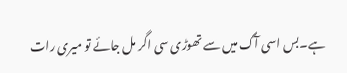ہے۔بس اسی آگ میں سے تھوڑی سی اگر مل جائے تو میری رات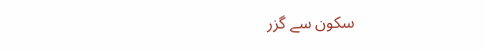سکون سے گزر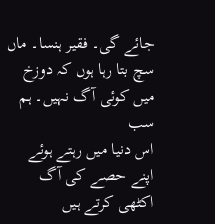جائے گی۔ فقیر ہنسا۔ ماں سچ بتا رہا ہوں کہ دوزخ میں کوئی آگ نہیں۔ ہم سب
اس دنیا میں رہتے ہوئے اپنے حصے کی آگ اکٹھی کرتے ہیں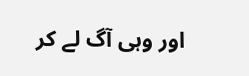اور وہی آگ لے کر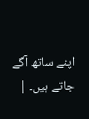اپنے ساتھ آگے جاتے ہیں۔ |